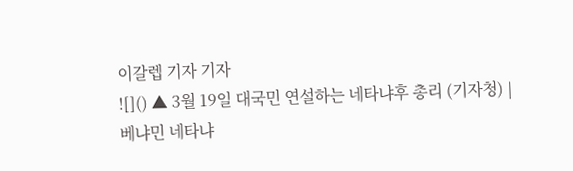이갈렙 기자 기자
![]() ▲ 3월 19일 대국민 연설하는 네타냐후 총리 (기자청) |
베냐민 네타냐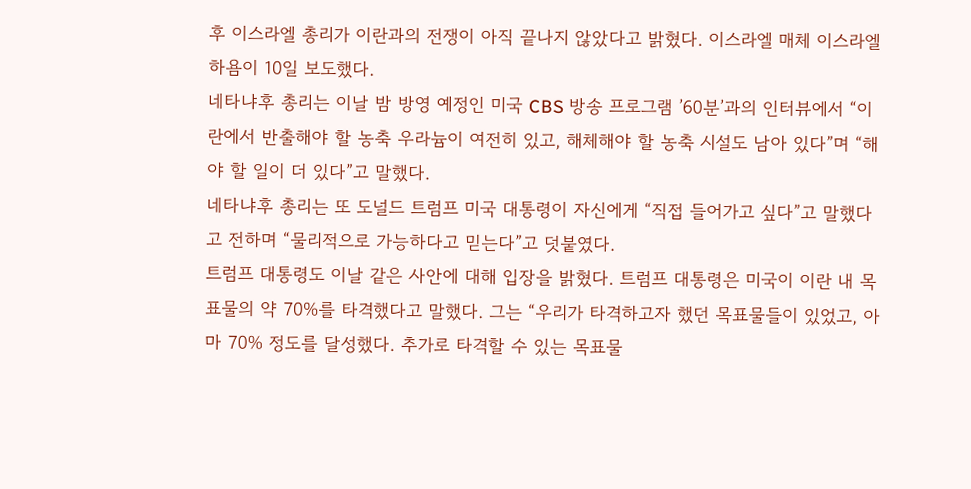후 이스라엘 총리가 이란과의 전쟁이 아직 끝나지 않았다고 밝혔다. 이스라엘 매체 이스라엘하욤이 10일 보도했다.
네타냐후 총리는 이날 밤 방영 예정인 미국 CBS 방송 프로그램 ’60분’과의 인터뷰에서 “이란에서 반출해야 할 농축 우라늄이 여전히 있고, 해체해야 할 농축 시설도 남아 있다”며 “해야 할 일이 더 있다”고 말했다.
네타냐후 총리는 또 도널드 트럼프 미국 대통령이 자신에게 “직접 들어가고 싶다”고 말했다고 전하며 “물리적으로 가능하다고 믿는다”고 덧붙였다.
트럼프 대통령도 이날 같은 사안에 대해 입장을 밝혔다. 트럼프 대통령은 미국이 이란 내 목표물의 약 70%를 타격했다고 말했다. 그는 “우리가 타격하고자 했던 목표물들이 있었고, 아마 70% 정도를 달성했다. 추가로 타격할 수 있는 목표물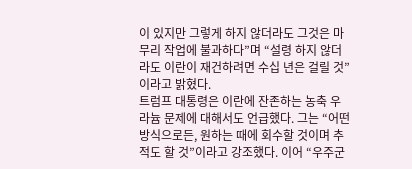이 있지만 그렇게 하지 않더라도 그것은 마무리 작업에 불과하다”며 “설령 하지 않더라도 이란이 재건하려면 수십 년은 걸릴 것”이라고 밝혔다.
트럼프 대통령은 이란에 잔존하는 농축 우라늄 문제에 대해서도 언급했다. 그는 “어떤 방식으로든, 원하는 때에 회수할 것이며 추적도 할 것”이라고 강조했다. 이어 “우주군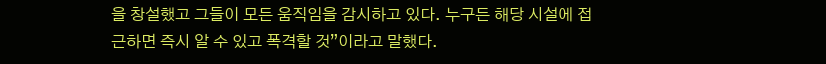을 창설했고 그들이 모든 움직임을 감시하고 있다. 누구든 해당 시설에 접근하면 즉시 알 수 있고 폭격할 것”이라고 말했다.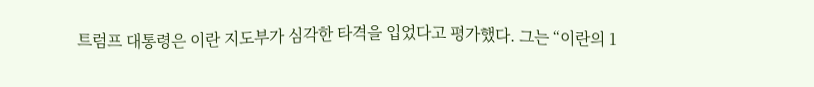트럼프 대통령은 이란 지도부가 심각한 타격을 입었다고 평가했다. 그는 “이란의 1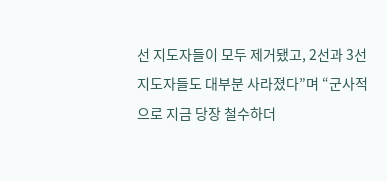선 지도자들이 모두 제거됐고, 2선과 3선 지도자들도 대부분 사라졌다”며 “군사적으로 지금 당장 철수하더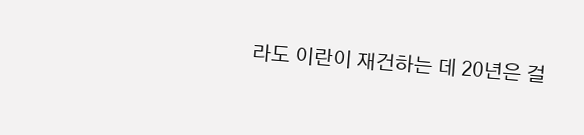라도 이란이 재건하는 데 20년은 걸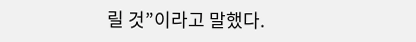릴 것”이라고 말했다.